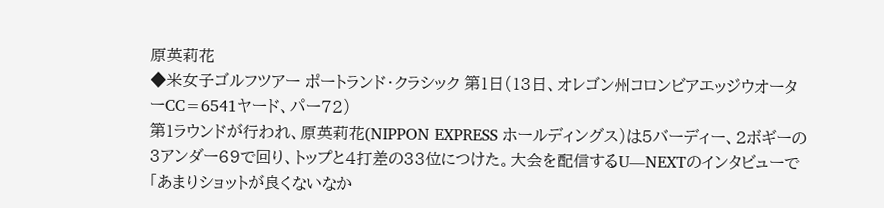原英莉花
◆米女子ゴルフツアー ポートランド・クラシック 第1日(13日、オレゴン州コロンビアエッジウオーターCC=6541ヤード、パー72)
第1ラウンドが行われ、原英莉花(NIPPON EXPRESS ホールディングス)は5バーディー、2ボギーの3アンダー69で回り、トップと4打差の33位につけた。大会を配信するU―NEXTのインタビューで「あまりショットが良くないなか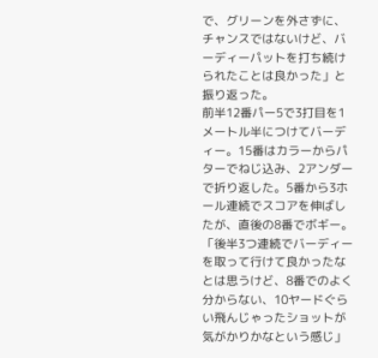で、グリーンを外さずに、チャンスではないけど、バーディーパットを打ち続けられたことは良かった」と振り返った。
前半12番パー5で3打目を1メートル半につけてバーディー。15番はカラーからパターでねじ込み、2アンダーで折り返した。5番から3ホール連続でスコアを伸ばしたが、直後の8番でボギー。「後半3つ連続でバーディーを取って行けて良かったなとは思うけど、8番でのよく分からない、10ヤードぐらい飛んじゃったショットが気がかりかなという感じ」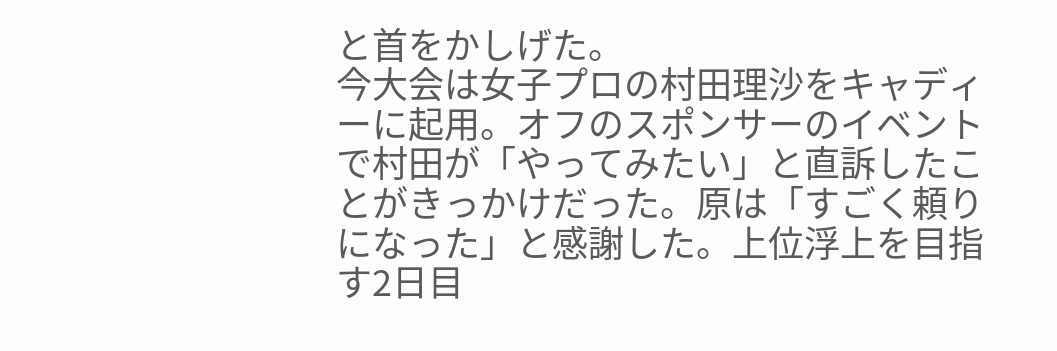と首をかしげた。
今大会は女子プロの村田理沙をキャディーに起用。オフのスポンサーのイベントで村田が「やってみたい」と直訴したことがきっかけだった。原は「すごく頼りになった」と感謝した。上位浮上を目指す2日目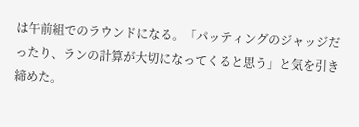は午前組でのラウンドになる。「パッティングのジャッジだったり、ランの計算が大切になってくると思う」と気を引き締めた。